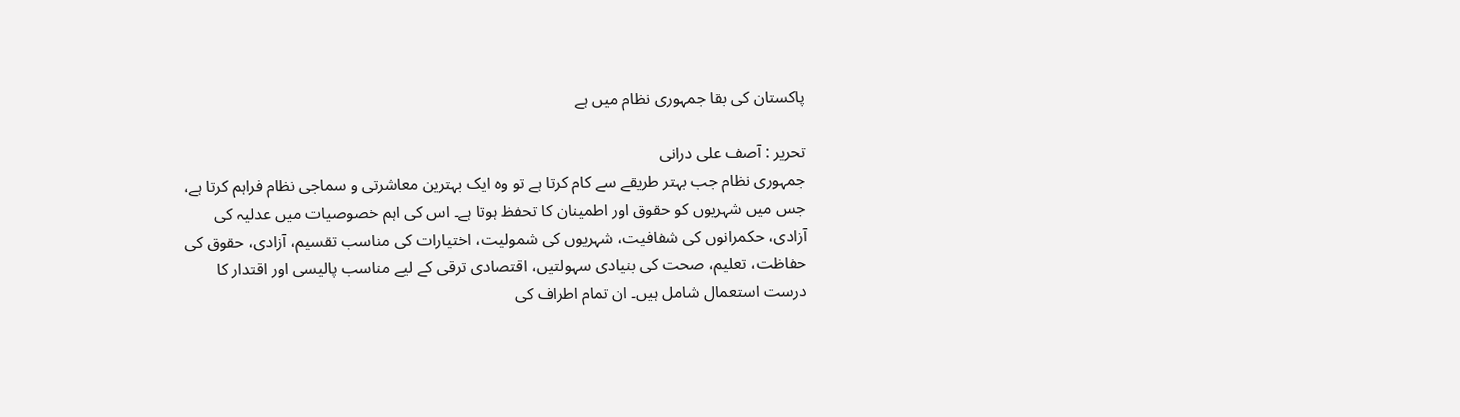پاکستان کی بقا جمہوری نظام میں ہے

تحریر : آصف علی درانی
جمہوری نظام جب بہتر طریقے سے کام کرتا ہے تو وہ ایک بہترین معاشرتی و سماجی نظام فراہم کرتا ہے، جس میں شہریوں کو حقوق اور اطمینان کا تحفظ ہوتا ہے۔ اس کی اہم خصوصیات میں عدلیہ کی آزادی، حکمرانوں کی شفافیت، شہریوں کی شمولیت، اختیارات کی مناسب تقسیم، آزادی، حقوق کی حفاظت، تعلیم، صحت کی بنیادی سہولتیں، اقتصادی ترقی کے لیے مناسب پالیسی اور اقتدار کا درست استعمال شامل ہیں۔ ان تمام اطراف کی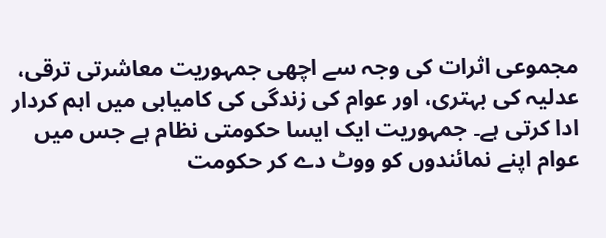مجموعی اثرات کی وجہ سے اچھی جمہوریت معاشرتی ترقی، عدلیہ کی بہتری، اور عوام کی زندگی کی کامیابی میں اہم کردار ادا کرتی ہے۔ جمہوریت ایک ایسا حکومتی نظام ہے جس میں عوام اپنے نمائندوں کو ووٹ دے کر حکومت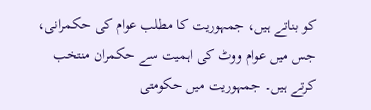کو بناتے ہیں، جمہوریت کا مطلب عوام کی حکمرانی، جس میں عوام ووٹ کی اہمیت سے حکمران منتخب کرتے ہیں۔ جمہوریت میں حکومتی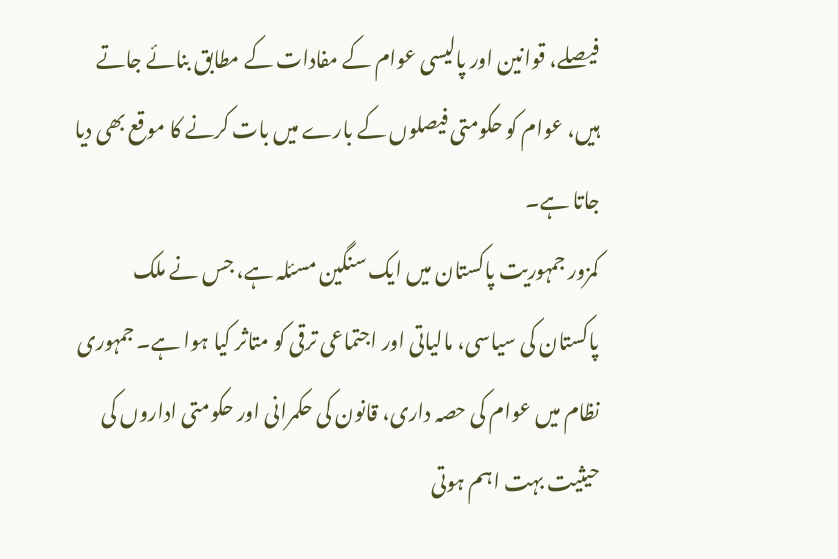فیصلے، قوانین اور پالیسی عوام کے مفادات کے مطابق بنائے جاتے ہیں، عوام کو حکومتی فیصلوں کے بارے میں بات کرنے کا موقع بھی دیا جاتا ہے۔
کمزور جمہوریت پاکستان میں ایک سنگین مسئلہ ہے، جس نے ملک پاکستان کی سیاسی، مالیاتی اور اجتماعی ترقی کو متاثر کیا ہوا ہے۔ جمہوری نظام میں عوام کی حصہ داری، قانون کی حکمرانی اور حکومتی اداروں کی حیثیت بہت اہم ہوتی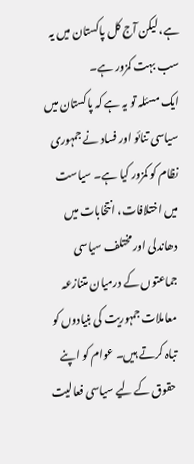ہے، لیکن آج کل پاکستان میں یہ سب بہت کمزور ہے۔
ایک مسئلہ تو یہ ہے کہ پاکستان میں سیاسی تنائو اور فساد نے جمہوری نظام کو کمزور کیا ہے۔ سیاست میں اختلافات، انتخابات میں دھاندلی اور مختلف سیاسی جماعتوں کے درمیان متنازعہ معاملات جمہوریت کی بنیادوں کو تباہ کرتے ہیں۔ عوام کو اپنے حقوق کے لیے سیاسی فعالیت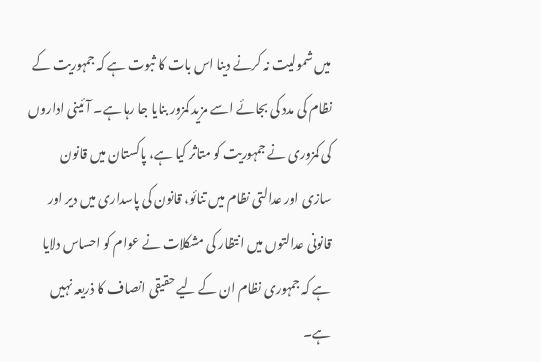میں شمولیت نہ کرنے دینا اس بات کا ثبوت ہے کہ جمہوریت کے نظام کی مدد کی بجائے اسے مزید کمزور بنایا جا رہا ہے۔ آئینی اداروں کی کمزوری نے جمہوریت کو متاثر کیا ہے، پاکستان میں قانون سازی اور عدالتی نظام میں تنائو، قانون کی پاسداری میں دیر اور قانونی عدالتوں میں انتظار کی مشکلات نے عوام کو احساس دلایا ہے کہ جمہوری نظام ان کے لیے حقیقی انصاف کا ذریعہ نہیں ہے۔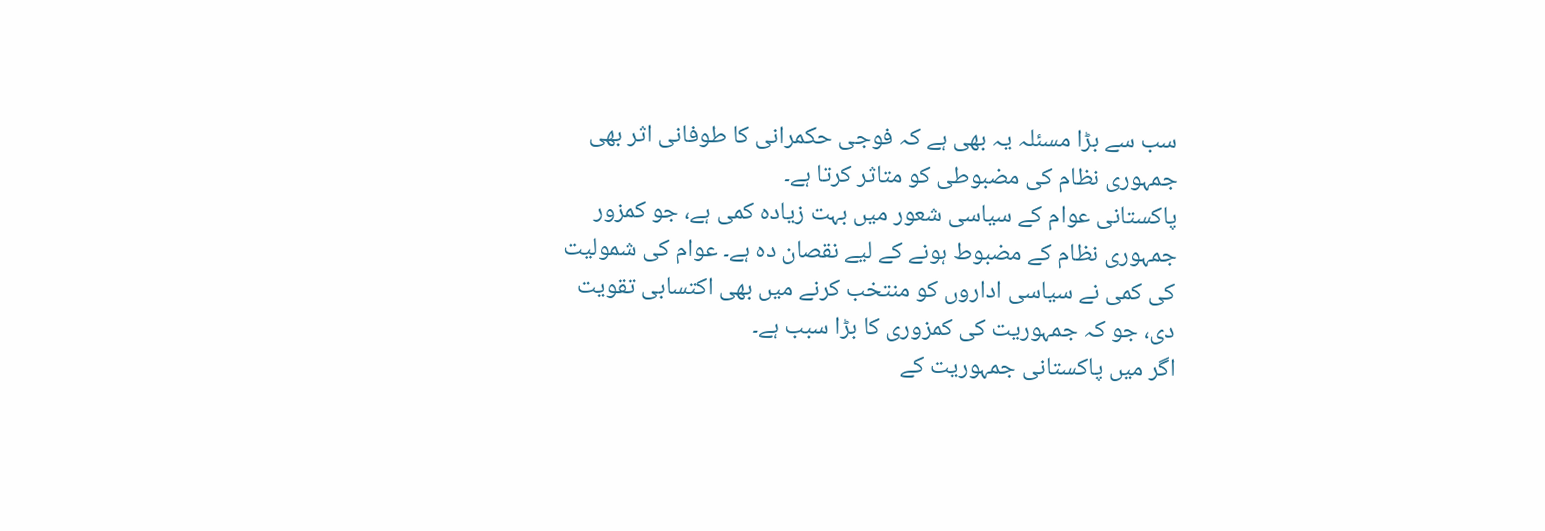سب سے بڑا مسئلہ یہ بھی ہے کہ فوجی حکمرانی کا طوفانی اثر بھی جمہوری نظام کی مضبوطی کو متاثر کرتا ہے۔
پاکستانی عوام کے سیاسی شعور میں بہت زیادہ کمی ہے، جو کمزور جمہوری نظام کے مضبوط ہونے کے لیے نقصان دہ ہے۔ عوام کی شمولیت کی کمی نے سیاسی اداروں کو منتخب کرنے میں بھی اکتسابی تقویت دی، جو کہ جمہوریت کی کمزوری کا بڑا سبب ہے۔
اگر میں پاکستانی جمہوریت کے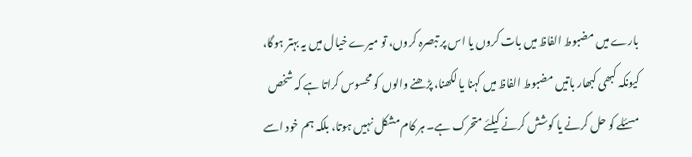بارے میں مضبوط الفاظ میں بات کروں یا اس پر تبصرہ کروں، تو میرے خیال میں یہ بہتر ہوگا، کیونکہ کبھی کبھار باتیں مضبوط الفاظ میں کہنا یا لکھنا، پڑھنے والوں کو محسوس کراتا ہے کہ شخص مسئلے کو حل کرنے یا کوشش کرنے کیلئے متحرک ہے۔ ہر کام مشکل نہیں ہوتا، بلکہ ہم خود اسے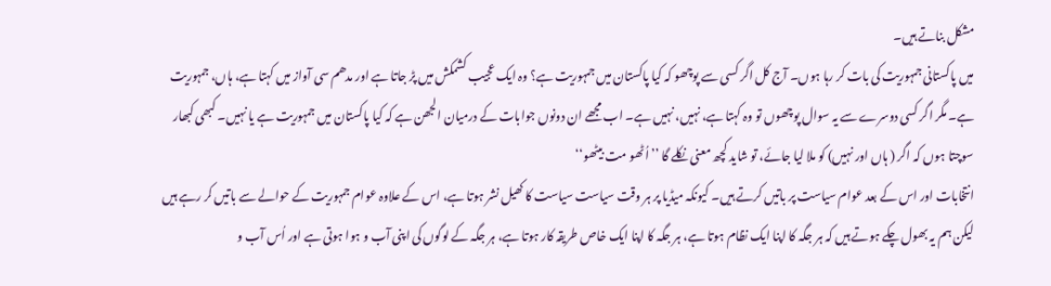مشکل بناتے ہیں۔
میں پاکستانی جمہوریت کی بات کر رہا ہوں۔ آج کل اگر کسی سے پوچھو کہ کیا پاکستان میں جمہوریت ہے؟ وہ ایک عجیب کشمکش میں پڑ جاتا ہے اور مدھم سی آواز میں کہتا ہے، ہاں، جمہوریت ہے۔ مگر اگر کسی دوسرے سے یہ سوال پوچھوں تو وہ کہتا ہے، نہیں، نہیں ہے۔ اب مجھے ان دونوں جوابات کے درمیان الجھن ہے کہ کیا پاکستان میں جمہوریت ہے یا نہیں۔ کبھی کبھار سوچتا ہوں کہ اگر ( ہاں اور نہیں) کو ملا لیا جائے، تو شاید کچھ معنی نکلے گا ’’ اُٹھو مت بیٹھو‘‘
انتخابات اور اس کے بعد عوام سیاست پر باتیں کرتے ہیں۔ کیونکہ میڈیا پر ہر وقت سیاست سیاست کا کھیل نشر ہوتا ہے، اس کے علاوہ عوام جمہوریت کے حوالے سے باتیں کر رہے ہیں لیکن ہم یہ بھول چکے ہوتے ہیں کہ ہر جگہ کا اپنا ایک نظام ہوتا ہے، ہر جگہ کا اپنا ایک خاص طریقہ کار ہوتا ہے، ہر جگہ کے لوگوں کی اپنی آب و ہوا ہوتی ہے اور اُس آب و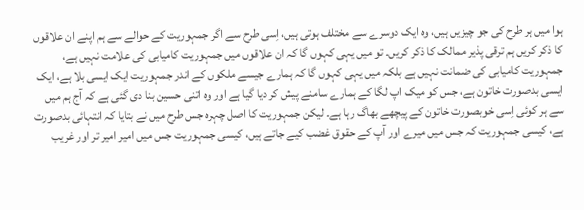ہوا میں ہر طرح کی جو چیزیں ہیں، وہ ایک دوسرے سے مختلف ہوتی ہیں، اِسی طرح سے اگر جمہوریت کے حوالے سے ہم اپنے ان علاقوں کا ذکر کریں ہم ترقی پذیر ممالک کا ذکر کریں۔ تو میں یہی کہوں گا کہ ان علاقوں میں جمہوریت کامیابی کی علامت نہیں ہے، جمہوریت کامیابی کی ضمانت نہیں ہے بلکہ میں یہی کہوں گا کہ ہمارے جیسے ملکوں کے اندر جمہوریت ایک ایسی بلا ہے، ایک ایسی بدصورت خاتون ہے، جس کو میک اپ لگا کے ہمارے سامنے پیش کر دیا گیا ہے اور وہ اتنی حسین بنا دی گئی ہے کہ آج ہم میں سے ہر کوئی اِسی خوبصورت خاتون کے پیچھے بھاگ رہا ہے۔ لیکن جمہوریت کا اصل چہرہ جس طرح میں نے بتایا کہ انتہائی بدصورت ہے، کیسی جمہوریت کہ جس میں میرے اور آپ کے حقوق غضب کیے جاتے ہیں، کیسی جمہوریت جس میں امیر امیر تر اور غریب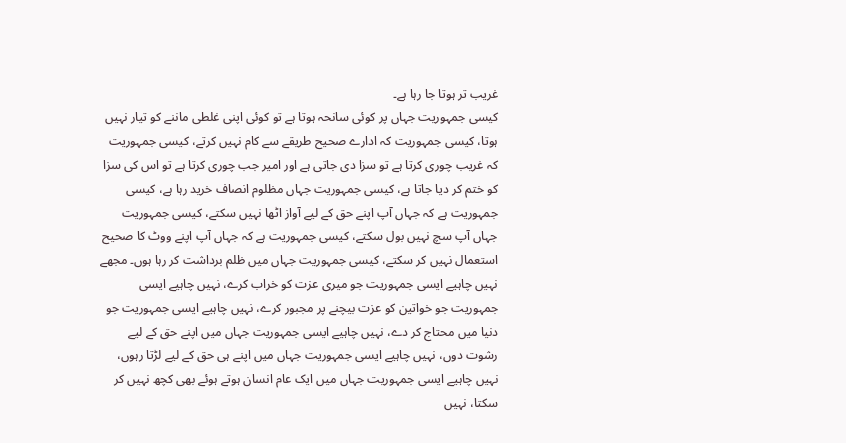غریب تر ہوتا جا رہا ہے۔
کیسی جمہوریت جہاں پر کوئی سانحہ ہوتا ہے تو کوئی اپنی غلطی ماننے کو تیار نہیں ہوتا، کیسی جمہوریت کہ ادارے صحیح طریقے سے کام نہیں کرتے، کیسی جمہوریت کہ غریب چوری کرتا ہے تو سزا دی جاتی ہے اور امیر جب چوری کرتا ہے تو اس کی سزا کو ختم کر دیا جاتا ہے، کیسی جمہوریت جہاں مظلوم انصاف خرید رہا ہے، کیسی جمہوریت ہے کہ جہاں آپ اپنے حق کے لیے آواز اٹھا نہیں سکتے، کیسی جمہوریت جہاں آپ سچ نہیں بول سکتے، کیسی جمہوریت ہے کہ جہاں آپ اپنے ووٹ کا صحیح استعمال نہیں کر سکتے، کیسی جمہوریت جہاں میں ظلم برداشت کر رہا ہوں۔ مجھے نہیں چاہیے ایسی جمہوریت جو میری عزت کو خراب کرے، نہیں چاہیے ایسی جمہوریت جو خواتین کو عزت بیچنے پر مجبور کرے، نہیں چاہیے ایسی جمہوریت جو دنیا میں محتاج کر دے، نہیں چاہیے ایسی جمہوریت جہاں میں اپنے حق کے لیے رشوت دوں، نہیں چاہیے ایسی جمہوریت جہاں میں اپنے ہی حق کے لیے لڑتا رہوں، نہیں چاہیے ایسی جمہوریت جہاں میں ایک عام انسان ہوتے ہوئے بھی کچھ نہیں کر سکتا، نہیں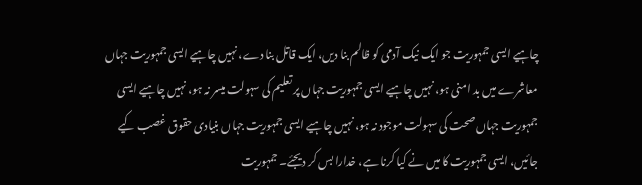چاہیے ایسی جمہوریت جو ایک نیک آدمی کو ظالم بنا دیں، ایک قاتل بنا دے، نہیں چاہیے ایسی جمہوریت جہاں معاشرے میں بد امنی ہو، نہیں چاہیے ایسی جمہوریت جہاں پر تعلیم کی سہولت میسر نہ ہو، نہیں چاہیے ایسی جمہوریت جہاں صحت کی سہولت موجود نہ ہو، نہیں چاہیے ایسی جمہوریت جہاں بنیادی حقوق غصب کیے جائیں، ایسی جمہوریت کا میں نے کیا کرنا ہے، خدارا بس کر دیجئے۔ جمہوریت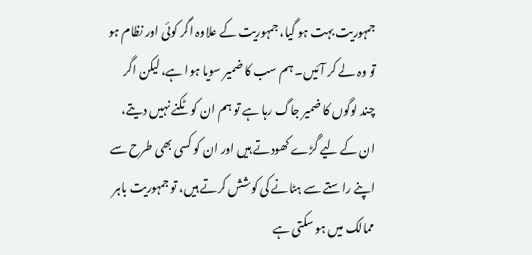جمہوریت بہت ہو گیا، جمہوریت کے علاوہ اگر کوئی اور نظام ہو تو وہ لے کر آئیں۔ ہم سب کا ضمیر سویا ہوا ہے، لیکن اگر چند لوگوں کا ضمیر جاگ رہا ہے تو ہم ان کو ٹکنے نہیں دیتے، ان کے لیے گَڑے کھودتے ہیں اور ان کو کسی بھی طرح سے اپنے راستے سے ہٹانے کی کوشش کرتے ہیں، تو جمہوریت باہر ممالک میں ہو سکتی ہے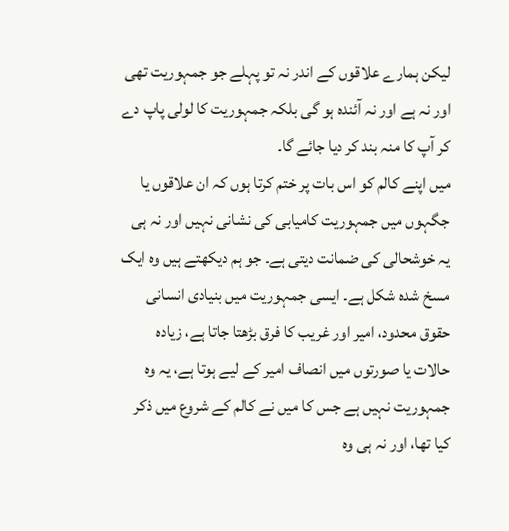لیکن ہمارے علاقوں کے اندر نہ تو پہلے جو جمہوریت تھی اور نہ ہے اور نہ آئندہ ہو گی بلکہ جمہوریت کا لولی پاپ دے کر آپ کا منہ بند کر دیا جائے گا۔
میں اپنے کالم کو اس بات پر ختم کرتا ہوں کہ ان علاقوں یا جگہوں میں جمہوریت کامیابی کی نشانی نہیں اور نہ ہی یہ خوشحالی کی ضمانت دیتی ہے۔ جو ہم دیکھتے ہیں وہ ایک مسخ شدہ شکل ہے۔ ایسی جمہوریت میں بنیادی انسانی حقوق محدود، امیر اور غریب کا فرق بڑھتا جاتا ہے، زیادہ حالات یا صورتوں میں انصاف امیر کے لیے ہوتا ہے، یہ وہ جمہوریت نہیں ہے جس کا میں نے کالم کے شروع میں ذکر کیا تھا، اور نہ ہی وہ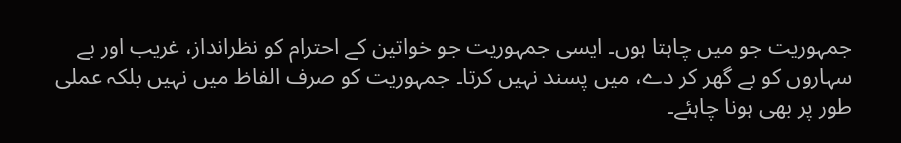جمہوریت جو میں چاہتا ہوں۔ ایسی جمہوریت جو خواتین کے احترام کو نظرانداز، غریب اور بے سہاروں کو بے گھر کر دے، میں پسند نہیں کرتا۔ جمہوریت کو صرف الفاظ میں نہیں بلکہ عملی طور پر بھی ہونا چاہئے۔